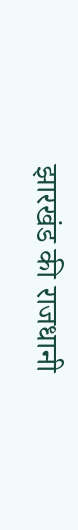झारखंड की राजधानी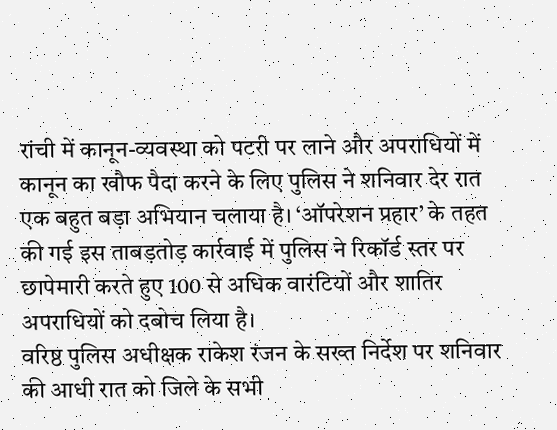रांची में कानून-व्यवस्था को पटरी पर लाने और अपराधियों में कानून का खौफ पैदा करने के लिए पुलिस ने शनिवार देर रात एक बहुत बड़ा अभियान चलाया है। ‘ऑपरेशन प्रहार’ के तहत की गई इस ताबड़तोड़ कार्रवाई में पुलिस ने रिकॉर्ड स्तर पर छापेमारी करते हुए 100 से अधिक वारंटियों और शातिर अपराधियों को दबोच लिया है।
वरिष्ठ पुलिस अधीक्षक राकेश रंजन के सख्त निर्देश पर शनिवार की आधी रात को जिले के सभी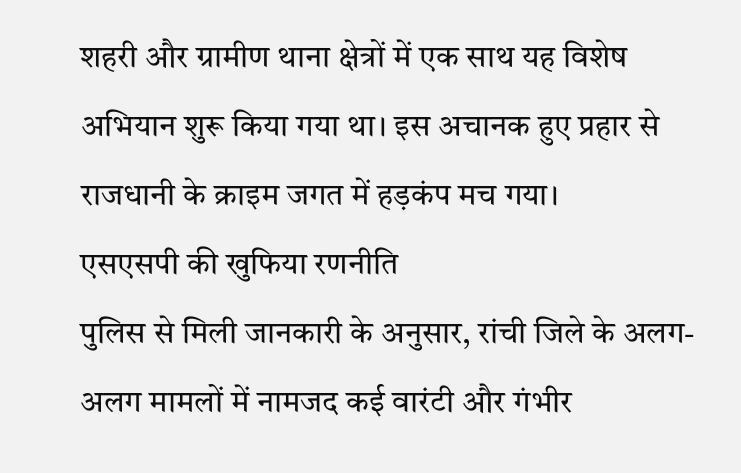शहरी और ग्रामीण थाना क्षेत्रों में एक साथ यह विशेष अभियान शुरू किया गया था। इस अचानक हुए प्रहार से राजधानी के क्राइम जगत में हड़कंप मच गया।
एसएसपी की खुफिया रणनीति
पुलिस से मिली जानकारी के अनुसार, रांची जिले के अलग-अलग मामलों में नामजद कई वारंटी और गंभीर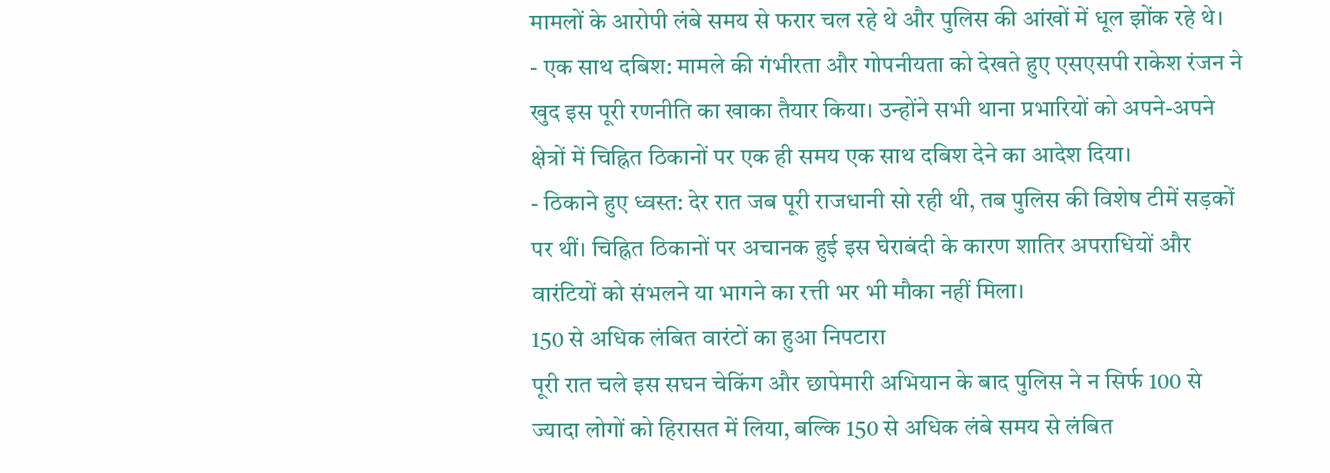मामलों के आरोपी लंबे समय से फरार चल रहे थे और पुलिस की आंखों में धूल झोंक रहे थे।
- एक साथ दबिश: मामले की गंभीरता और गोपनीयता को देखते हुए एसएसपी राकेश रंजन ने खुद इस पूरी रणनीति का खाका तैयार किया। उन्होंने सभी थाना प्रभारियों को अपने-अपने क्षेत्रों में चिह्नित ठिकानों पर एक ही समय एक साथ दबिश देने का आदेश दिया।
- ठिकाने हुए ध्वस्त: देर रात जब पूरी राजधानी सो रही थी, तब पुलिस की विशेष टीमें सड़कों पर थीं। चिह्नित ठिकानों पर अचानक हुई इस घेराबंदी के कारण शातिर अपराधियों और वारंटियों को संभलने या भागने का रत्ती भर भी मौका नहीं मिला।
150 से अधिक लंबित वारंटों का हुआ निपटारा
पूरी रात चले इस सघन चेकिंग और छापेमारी अभियान के बाद पुलिस ने न सिर्फ 100 से ज्यादा लोगों को हिरासत में लिया, बल्कि 150 से अधिक लंबे समय से लंबित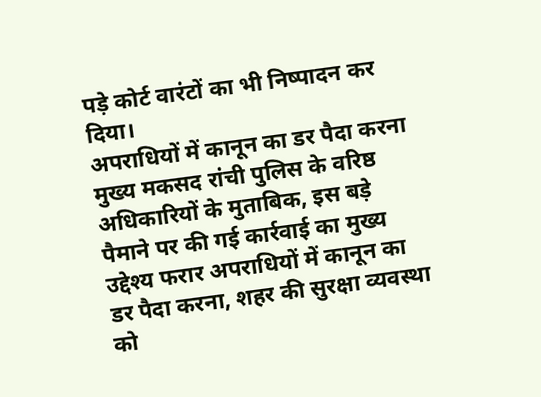पड़े कोर्ट वारंटों का भी निष्पादन कर दिया।
अपराधियों में कानून का डर पैदा करना मुख्य मकसद रांची पुलिस के वरिष्ठ अधिकारियों के मुताबिक, इस बड़े पैमाने पर की गई कार्रवाई का मुख्य उद्देश्य फरार अपराधियों में कानून का डर पैदा करना, शहर की सुरक्षा व्यवस्था को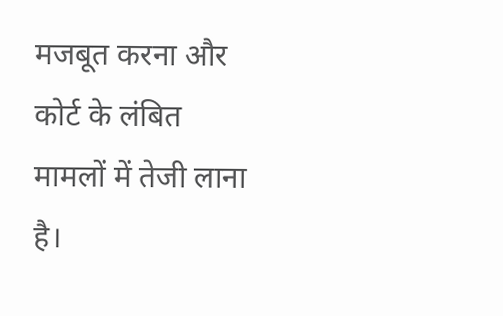मजबूत करना और कोर्ट के लंबित मामलों में तेजी लाना है।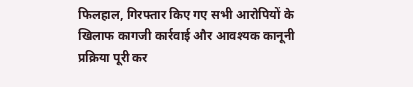फिलहाल, गिरफ्तार किए गए सभी आरोपियों के खिलाफ कागजी कार्रवाई और आवश्यक कानूनी प्रक्रिया पूरी कर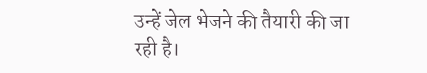उन्हें जेल भेजने की तैयारी की जा रही है।